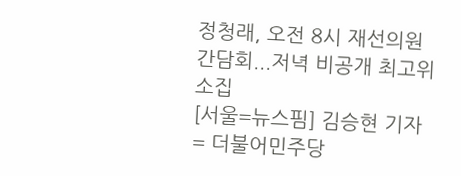정청래, 오전 8시 재선의원 간담회...저녁 비공개 최고위 소집
[서울=뉴스핌] 김승현 기자 = 더불어민주당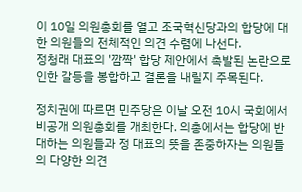이 10일 의원총회를 열고 조국혁신당과의 합당에 대한 의원들의 전체적인 의견 수렴에 나선다.
정청래 대표의 '깜짝' 합당 제안에서 촉발된 논란으로 인한 갈등을 봉합하고 결론을 내릴지 주목된다.

정치권에 따르면 민주당은 이날 오전 10시 국회에서 비공개 의원총회를 개최한다. 의총에서는 합당에 반대하는 의원들과 정 대표의 뜻을 존중하자는 의원들의 다양한 의견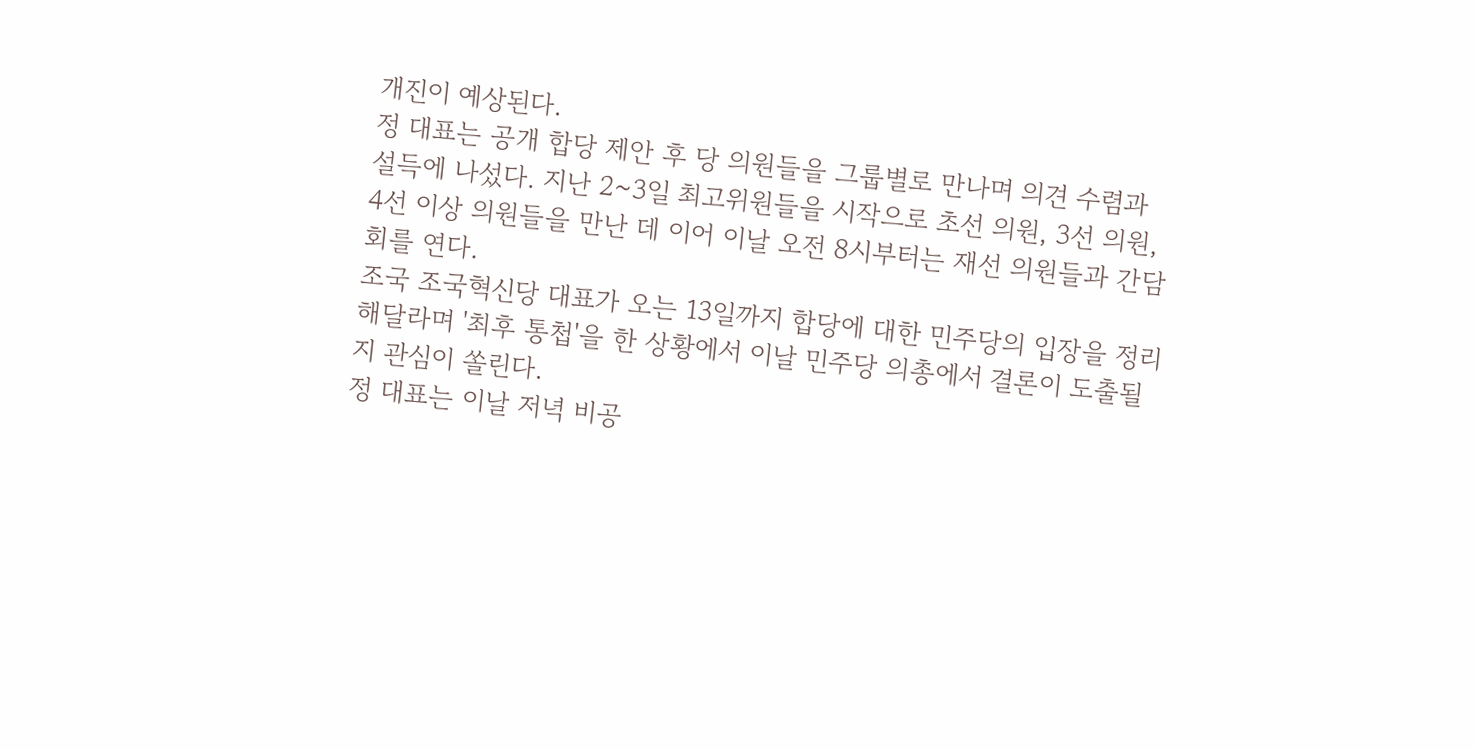개진이 예상된다.
정 대표는 공개 합당 제안 후 당 의원들을 그룹별로 만나며 의견 수렴과 설득에 나섰다. 지난 2~3일 최고위원들을 시작으로 초선 의원, 3선 의원, 4선 이상 의원들을 만난 데 이어 이날 오전 8시부터는 재선 의원들과 간담회를 연다.
조국 조국혁신당 대표가 오는 13일까지 합당에 대한 민주당의 입장을 정리해달라며 '최후 통첩'을 한 상황에서 이날 민주당 의총에서 결론이 도출될지 관심이 쏠린다.
정 대표는 이날 저녁 비공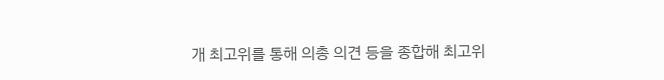개 최고위를 통해 의총 의견 등을 종합해 최고위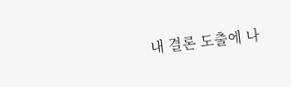내 결론 도출에 나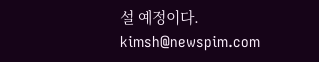설 예정이다.
kimsh@newspim.com